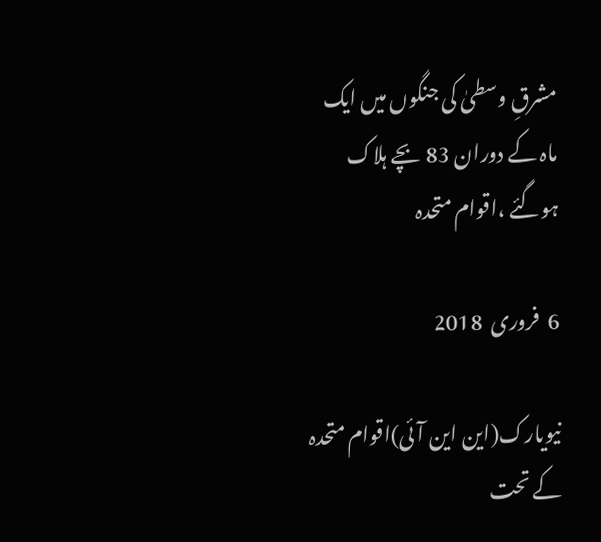مشرقِ وسطیٰ کی جنگوں میں ایک ماہ کے دوران 83 بچے ہلاک ہوگئے ،اقوام متحدہ

6  فروری  2018

نیویارک(این این آئی)اقوام متحدہ کے تحت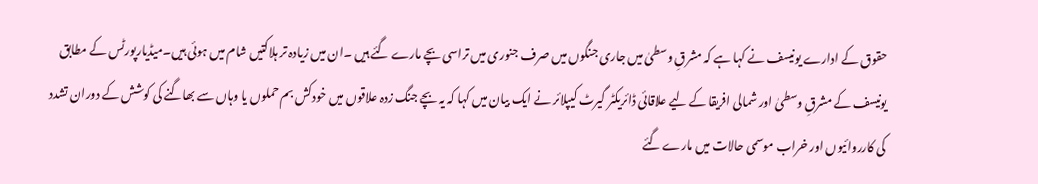حقوق کے ادارے یونیسف نے کہا ہے کہ مشرقِ وسطیٰ میں جاری جنگوں میں صرف جنوری میں تراسی بچے مارے گئے ہیں ۔ان میں زیادہ تر ہلاکتیں شام میں ہوئی ہیں۔میڈیارپورٹس کے مطابق یونیسف کے مشرقِ وسطیٰ اور شمالی افریقا کے لیے علاقائی ڈائریکٹر گیرٹ کیپلائر نے ایک بیان میں کہا کہ یہ بچے جنگ زدہ علاقوں میں خودکش بم حملوں یا وہاں سے بھاگنے کی کوشش کے دوران تشدد کی کارروائیوں اور خراب موسمی حالات میں مارے گئے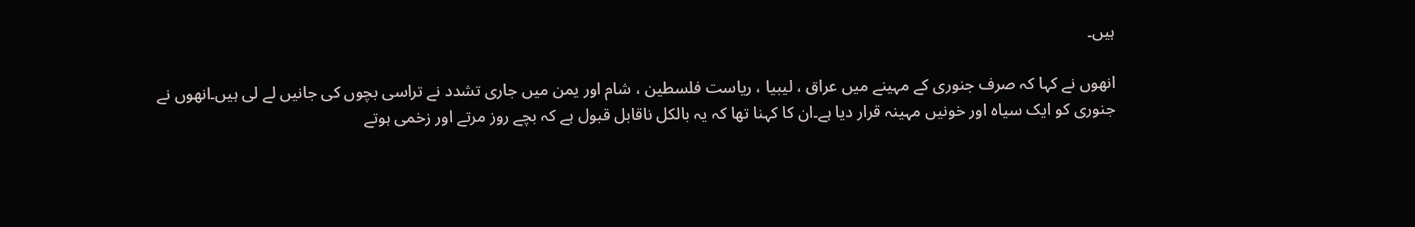ہیں۔

انھوں نے کہا کہ صرف جنوری کے مہینے میں عراق ، لیبیا ، ریاست فلسطین ، شام اور یمن میں جاری تشدد نے تراسی بچوں کی جانیں لے لی ہیں۔انھوں نے جنوری کو ایک سیاہ اور خونیں مہینہ قرار دیا ہے۔ان کا کہنا تھا کہ یہ بالکل ناقابل قبول ہے کہ بچے روز مرتے اور زخمی ہوتے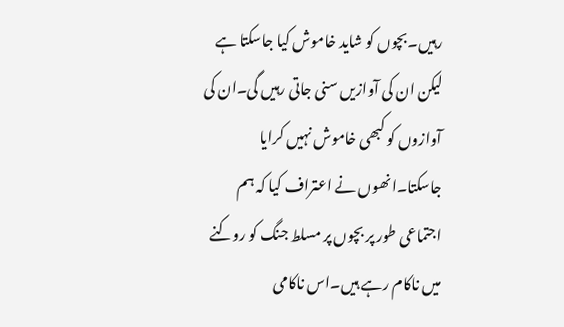رہیں۔بچوں کو شاید خاموش کیا جاسکتا ہے لیکن ان کی آوازیں سنی جاتی رہیں گی۔ان کی آوازوں کو کبھی خاموش نہیں کرایا جاسکتا۔انھوں نے اعتراف کیا کہ ہم اجتماعی طور پر بچوں پر مسلط جنگ کو روکنے میں ناکام رہے ہیں۔اس ناکامی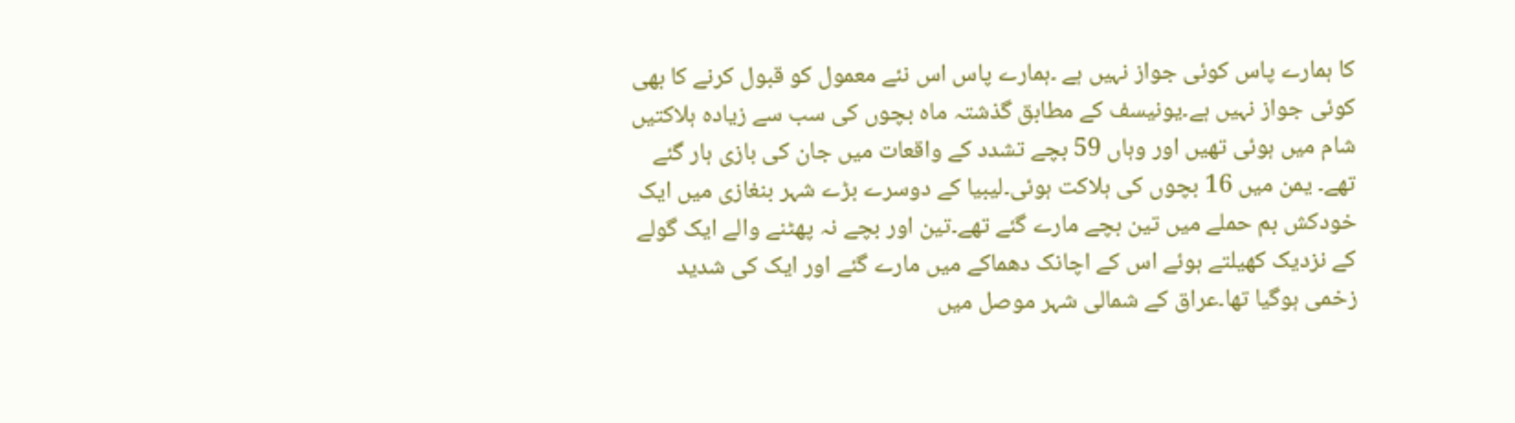کا ہمارے پاس کوئی جواز نہیں ہے ۔ہمارے پاس اس نئے معمول کو قبول کرنے کا بھی کوئی جواز نہیں ہے۔یونیسف کے مطابق گذشتہ ماہ بچوں کی سب سے زیادہ ہلاکتیں شام میں ہوئی تھیں اور وہاں 59 بچے تشدد کے واقعات میں جان کی بازی ہار گئے تھے۔ یمن میں 16 بچوں کی ہلاکت ہوئی۔لیبیا کے دوسرے بڑے شہر بنغازی میں ایک خودکش بم حملے میں تین بچے مارے گئے تھے۔تین اور بچے نہ پھٹنے والے ایک گولے کے نزدیک کھیلتے ہوئے اس کے اچانک دھماکے میں مارے گئے اور ایک کی شدید زخمی ہوگیا تھا۔عراق کے شمالی شہر موصل میں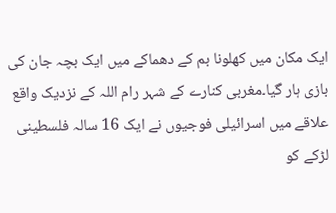ایک مکان میں کھلونا بم کے دھماکے میں ایک بچہ جان کی بازی ہار گیا۔مغربی کنارے کے شہر رام اللہ کے نزدیک واقع علاقے میں اسرائیلی فوجیوں نے ایک 16 سالہ فلسطینی لڑکے کو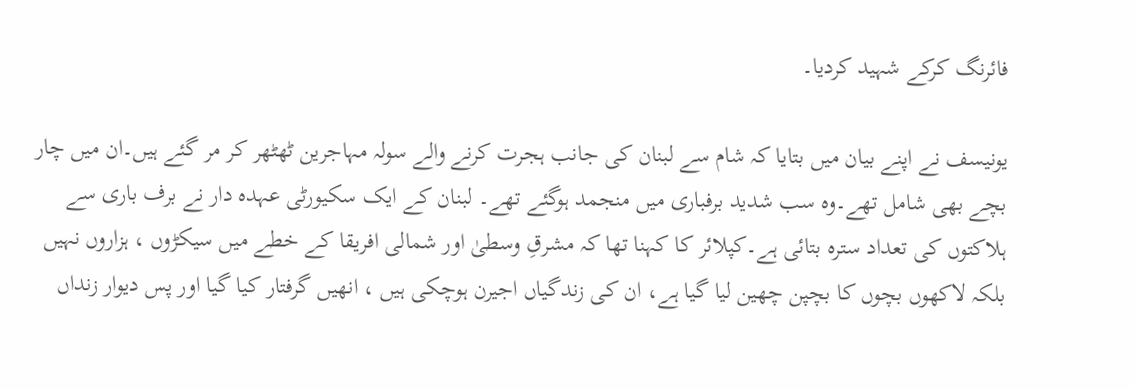فائرنگ کرکے شہید کردیا۔

یونیسف نے اپنے بیان میں بتایا کہ شام سے لبنان کی جانب ہجرت کرنے والے سولہ مہاجرین ٹھٹھر کر مر گئے ہیں۔ان میں چار بچے بھی شامل تھے۔وہ سب شدید برفباری میں منجمد ہوگئے تھے۔ لبنان کے ایک سکیورٹی عہدہ دار نے برف باری سے ہلاکتوں کی تعداد سترہ بتائی ہے۔کپلائر کا کہنا تھا کہ مشرقِ وسطیٰ اور شمالی افریقا کے خطے میں سیکڑوں ، ہزاروں نہیں بلکہ لاکھوں بچوں کا بچپن چھین لیا گیا ہے، ان کی زندگیاں اجیرن ہوچکی ہیں ، انھیں گرفتار کیا گیا اور پس دیوار زنداں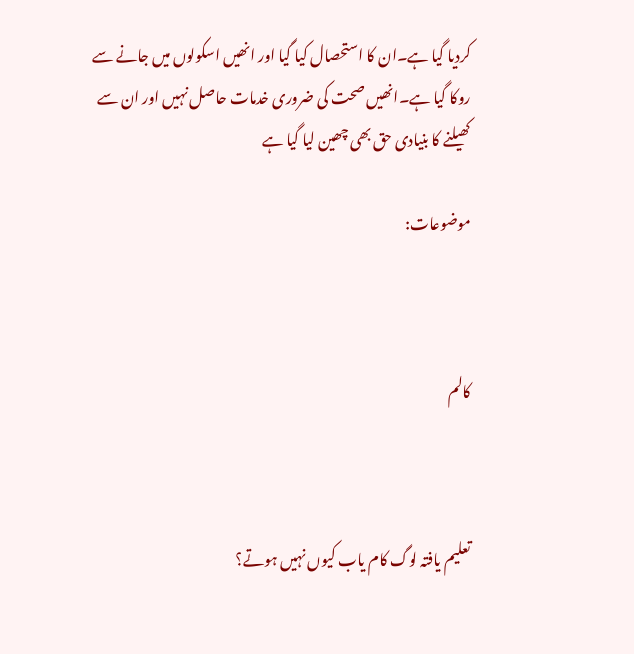کردیا گیا ہے۔ان کا استحصال کیا گیا اور انھیں اسکولوں میں جانے سے روکا گیا ہے۔انھیں صحت کی ضروری خدمات حاصل نہیں اور ان سے کھیلنے کا بنیادی حق بھی چھین لیا گیا ہے

موضوعات:



کالم



تعلیم یافتہ لوگ کام یاب کیوں نہیں ہوتے؟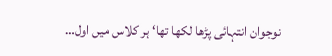نوجوان انتہائی پڑھا لکھا تھا‘ ہر کلاس میں اول…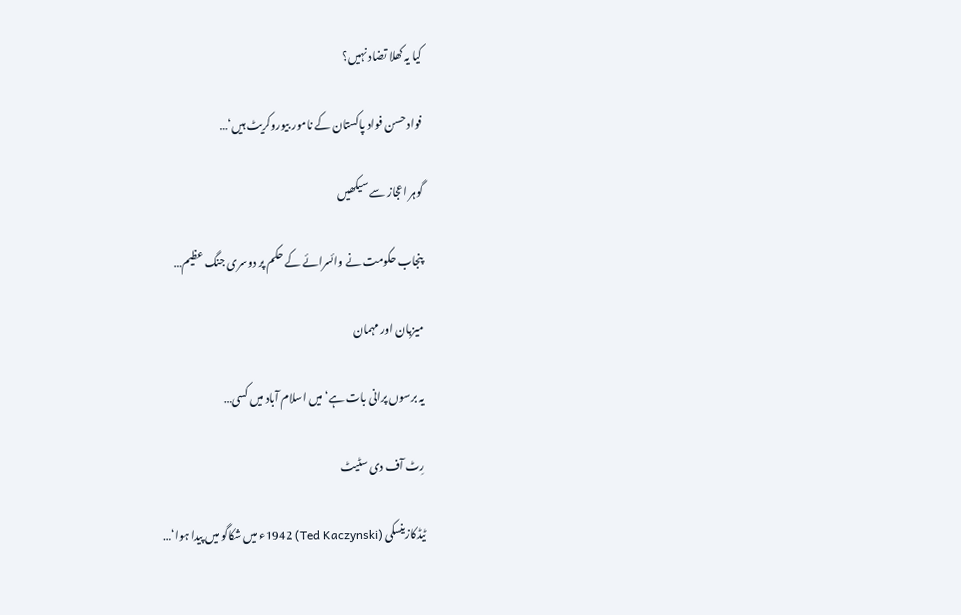کیا یہ کھلا تضاد نہیں؟

فواد حسن فواد پاکستان کے نامور بیوروکریٹ ہیں‘…

گوہر اعجاز سے سیکھیں

پنجاب حکومت نے وائسرائے کے حکم پر دوسری جنگ عظیم…

میزبان اور مہمان

یہ برسوں پرانی بات ہے‘ میں اسلام آباد میں کسی…

رِٹ آف دی سٹیٹ

ٹیڈکازینسکی (Ted Kaczynski) 1942ء میں شکاگو میں پیدا ہوا‘…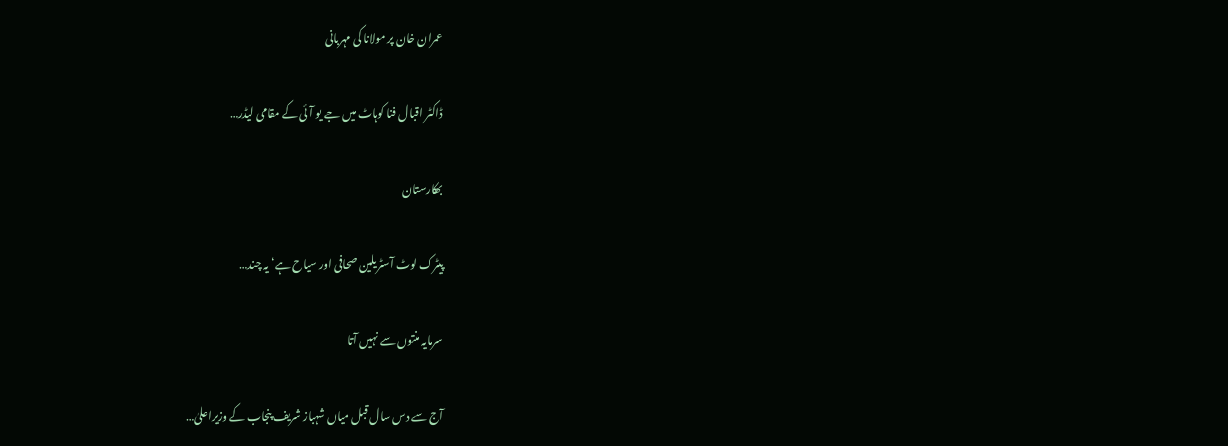عمران خان پر مولانا کی مہربانی

ڈاکٹر اقبال فنا کوہاٹ میں جے یو آئی کے مقامی لیڈر…

بھکارستان

پیٹرک لوٹ آسٹریلین صحافی اور سیاح ہے‘ یہ چند…

سرمایہ منتوں سے نہیں آتا

آج سے دس سال قبل میاں شہباز شریف پنجاب کے وزیراعلیٰ…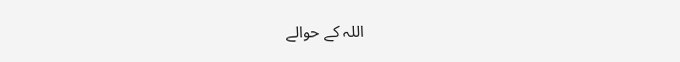اللہ کے حوالے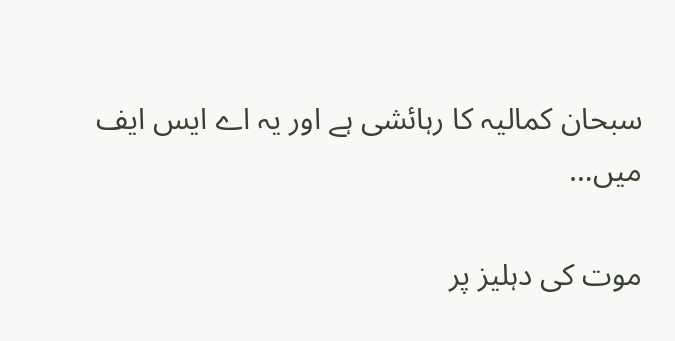سبحان کمالیہ کا رہائشی ہے اور یہ اے ایس ایف میں…

موت کی دہلیز پر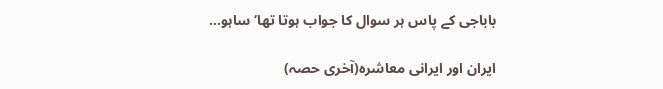باباجی کے پاس ہر سوال کا جواب ہوتا تھا‘ ساہو…

ایران اور ایرانی معاشرہ(آخری حصہ)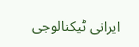ایرانی ٹیکنالوجی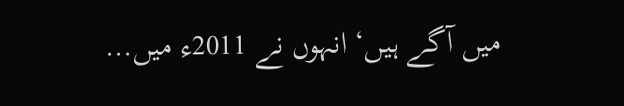میں آگے ہیں‘ انہوں نے 2011ء میں…